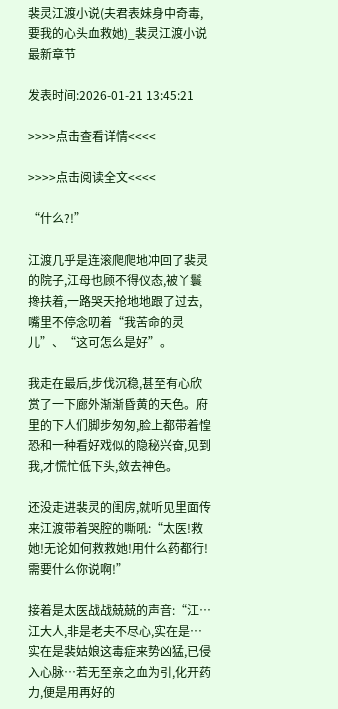裴灵江渡小说(夫君表妹身中奇毒,要我的心头血救她)_裴灵江渡小说最新章节

发表时间:2026-01-21 13:45:21

>>>>点击查看详情<<<<

>>>>点击阅读全文<<<<

“什么?!”

江渡几乎是连滚爬爬地冲回了裴灵的院子,江母也顾不得仪态,被丫鬟搀扶着,一路哭天抢地地跟了过去,嘴里不停念叨着“我苦命的灵儿”、“这可怎么是好”。

我走在最后,步伐沉稳,甚至有心欣赏了一下廊外渐渐昏黄的天色。府里的下人们脚步匆匆,脸上都带着惶恐和一种看好戏似的隐秘兴奋,见到我,才慌忙低下头,敛去神色。

还没走进裴灵的闺房,就听见里面传来江渡带着哭腔的嘶吼:“太医!救她!无论如何救救她!用什么药都行!需要什么你说啊!”

接着是太医战战兢兢的声音:“江…江大人,非是老夫不尽心,实在是…实在是裴姑娘这毒症来势凶猛,已侵入心脉…若无至亲之血为引,化开药力,便是用再好的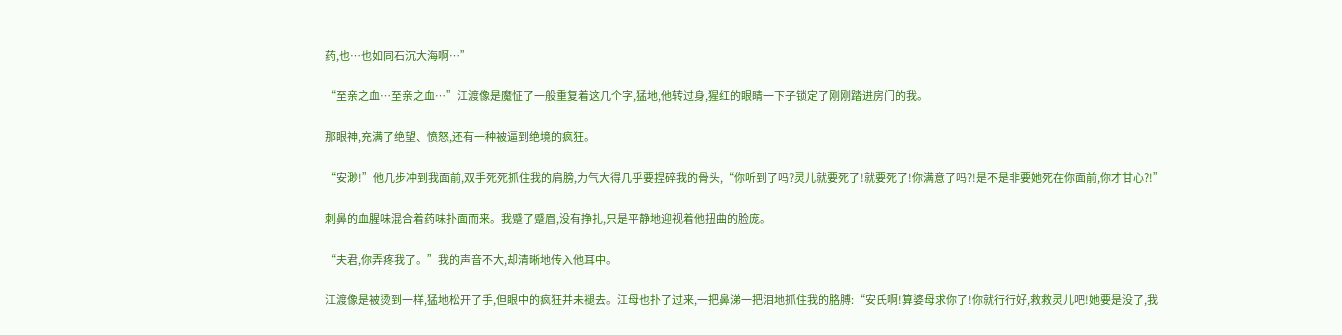药,也…也如同石沉大海啊…”

“至亲之血…至亲之血…”江渡像是魔怔了一般重复着这几个字,猛地,他转过身,猩红的眼睛一下子锁定了刚刚踏进房门的我。

那眼神,充满了绝望、愤怒,还有一种被逼到绝境的疯狂。

“安渺!”他几步冲到我面前,双手死死抓住我的肩膀,力气大得几乎要捏碎我的骨头,“你听到了吗?灵儿就要死了!就要死了!你满意了吗?!是不是非要她死在你面前,你才甘心?!”

刺鼻的血腥味混合着药味扑面而来。我蹙了蹙眉,没有挣扎,只是平静地迎视着他扭曲的脸庞。

“夫君,你弄疼我了。”我的声音不大,却清晰地传入他耳中。

江渡像是被烫到一样,猛地松开了手,但眼中的疯狂并未褪去。江母也扑了过来,一把鼻涕一把泪地抓住我的胳膊:“安氏啊!算婆母求你了!你就行行好,救救灵儿吧!她要是没了,我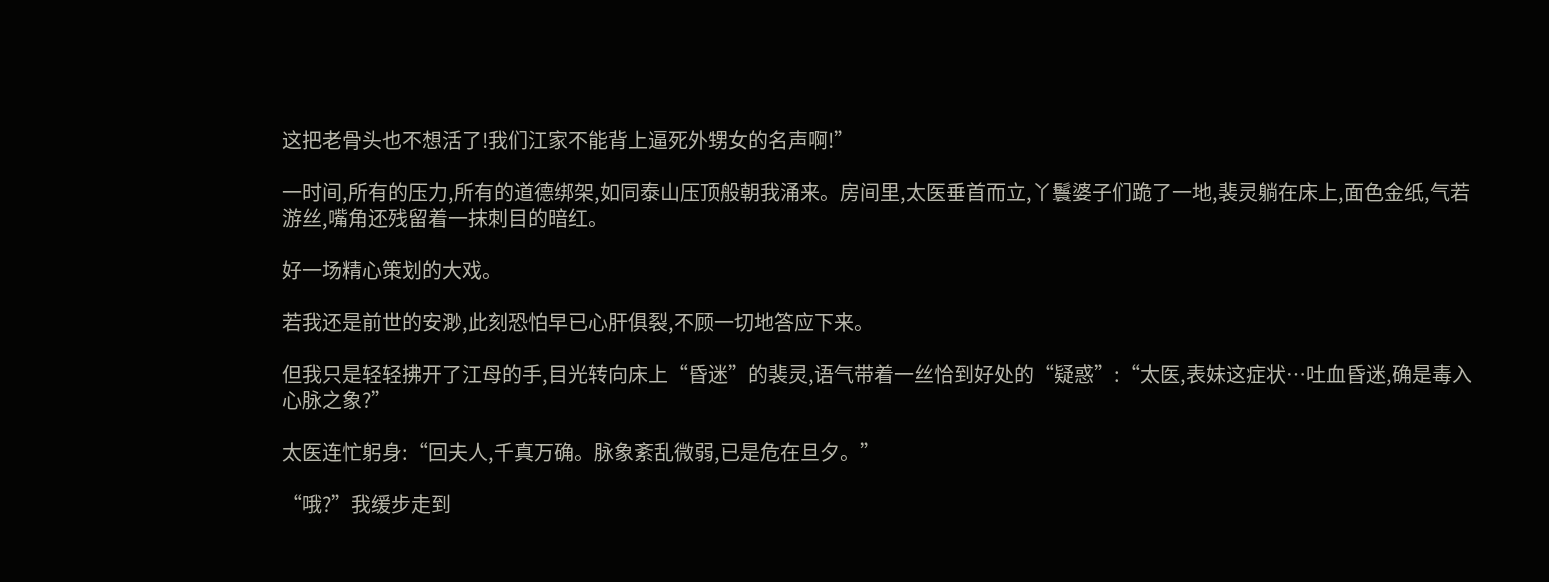这把老骨头也不想活了!我们江家不能背上逼死外甥女的名声啊!”

一时间,所有的压力,所有的道德绑架,如同泰山压顶般朝我涌来。房间里,太医垂首而立,丫鬟婆子们跪了一地,裴灵躺在床上,面色金纸,气若游丝,嘴角还残留着一抹刺目的暗红。

好一场精心策划的大戏。

若我还是前世的安渺,此刻恐怕早已心肝俱裂,不顾一切地答应下来。

但我只是轻轻拂开了江母的手,目光转向床上“昏迷”的裴灵,语气带着一丝恰到好处的“疑惑”:“太医,表妹这症状…吐血昏迷,确是毒入心脉之象?”

太医连忙躬身:“回夫人,千真万确。脉象紊乱微弱,已是危在旦夕。”

“哦?”我缓步走到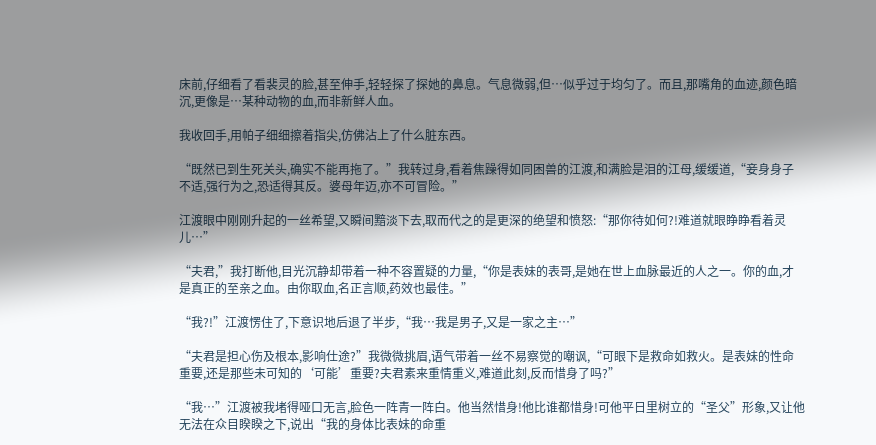床前,仔细看了看裴灵的脸,甚至伸手,轻轻探了探她的鼻息。气息微弱,但…似乎过于均匀了。而且,那嘴角的血迹,颜色暗沉,更像是…某种动物的血,而非新鲜人血。

我收回手,用帕子细细擦着指尖,仿佛沾上了什么脏东西。

“既然已到生死关头,确实不能再拖了。”我转过身,看着焦躁得如同困兽的江渡,和满脸是泪的江母,缓缓道,“妾身身子不适,强行为之,恐适得其反。婆母年迈,亦不可冒险。”

江渡眼中刚刚升起的一丝希望,又瞬间黯淡下去,取而代之的是更深的绝望和愤怒:“那你待如何?!难道就眼睁睁看着灵儿…”

“夫君,”我打断他,目光沉静却带着一种不容置疑的力量,“你是表妹的表哥,是她在世上血脉最近的人之一。你的血,才是真正的至亲之血。由你取血,名正言顺,药效也最佳。”

“我?!”江渡愣住了,下意识地后退了半步,“我…我是男子,又是一家之主…”

“夫君是担心伤及根本,影响仕途?”我微微挑眉,语气带着一丝不易察觉的嘲讽,“可眼下是救命如救火。是表妹的性命重要,还是那些未可知的‘可能’重要?夫君素来重情重义,难道此刻,反而惜身了吗?”

“我…”江渡被我堵得哑口无言,脸色一阵青一阵白。他当然惜身!他比谁都惜身!可他平日里树立的“圣父”形象,又让他无法在众目睽睽之下,说出“我的身体比表妹的命重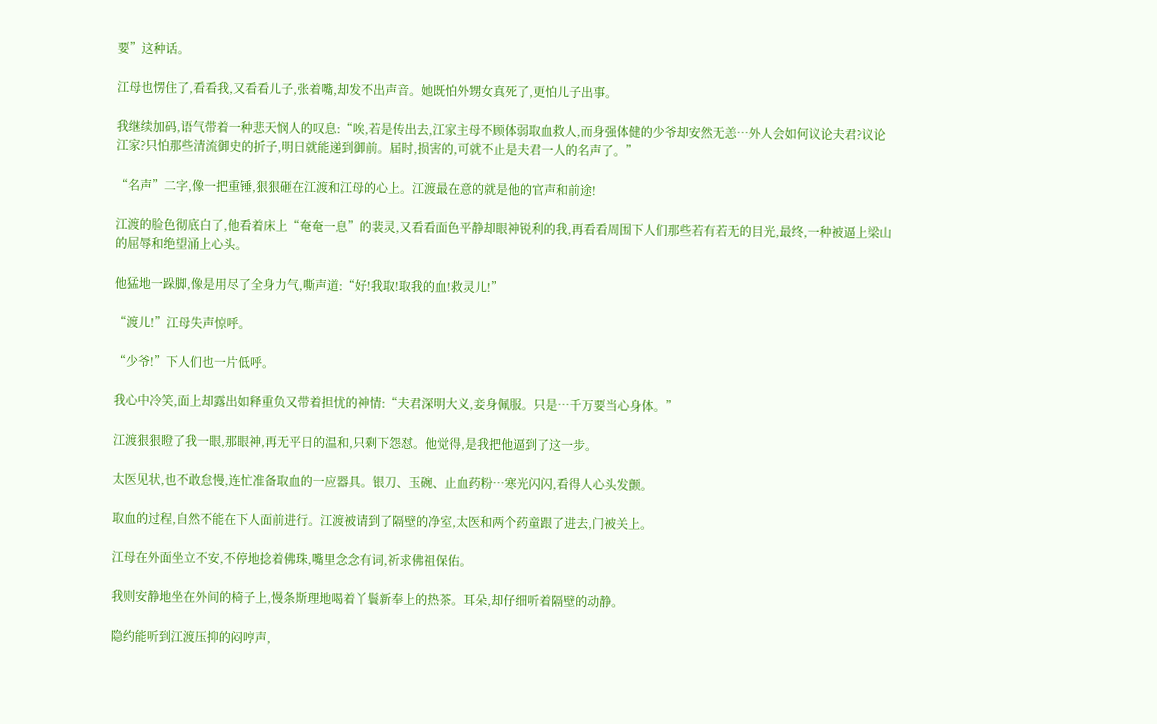要”这种话。

江母也愣住了,看看我,又看看儿子,张着嘴,却发不出声音。她既怕外甥女真死了,更怕儿子出事。

我继续加码,语气带着一种悲天悯人的叹息:“唉,若是传出去,江家主母不顾体弱取血救人,而身强体健的少爷却安然无恙…外人会如何议论夫君?议论江家?只怕那些清流御史的折子,明日就能递到御前。届时,损害的,可就不止是夫君一人的名声了。”

“名声”二字,像一把重锤,狠狠砸在江渡和江母的心上。江渡最在意的就是他的官声和前途!

江渡的脸色彻底白了,他看着床上“奄奄一息”的裴灵,又看看面色平静却眼神锐利的我,再看看周围下人们那些若有若无的目光,最终,一种被逼上梁山的屈辱和绝望涌上心头。

他猛地一跺脚,像是用尽了全身力气,嘶声道:“好!我取!取我的血!救灵儿!”

“渡儿!”江母失声惊呼。

“少爷!”下人们也一片低呼。

我心中冷笑,面上却露出如释重负又带着担忧的神情:“夫君深明大义,妾身佩服。只是…千万要当心身体。”

江渡狠狠瞪了我一眼,那眼神,再无平日的温和,只剩下怨怼。他觉得,是我把他逼到了这一步。

太医见状,也不敢怠慢,连忙准备取血的一应器具。银刀、玉碗、止血药粉…寒光闪闪,看得人心头发颤。

取血的过程,自然不能在下人面前进行。江渡被请到了隔壁的净室,太医和两个药童跟了进去,门被关上。

江母在外面坐立不安,不停地捻着佛珠,嘴里念念有词,祈求佛祖保佑。

我则安静地坐在外间的椅子上,慢条斯理地喝着丫鬟新奉上的热茶。耳朵,却仔细听着隔壁的动静。

隐约能听到江渡压抑的闷哼声,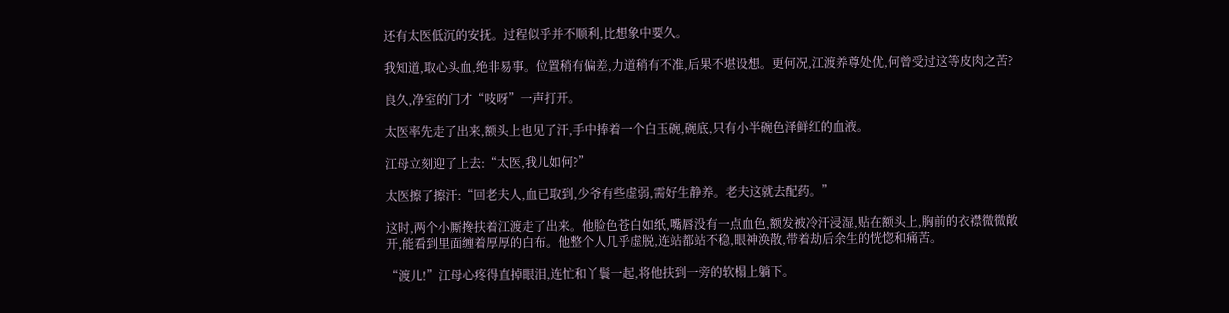还有太医低沉的安抚。过程似乎并不顺利,比想象中要久。

我知道,取心头血,绝非易事。位置稍有偏差,力道稍有不准,后果不堪设想。更何况,江渡养尊处优,何曾受过这等皮肉之苦?

良久,净室的门才“吱呀”一声打开。

太医率先走了出来,额头上也见了汗,手中捧着一个白玉碗,碗底,只有小半碗色泽鲜红的血液。

江母立刻迎了上去:“太医,我儿如何?”

太医擦了擦汗:“回老夫人,血已取到,少爷有些虚弱,需好生静养。老夫这就去配药。”

这时,两个小厮搀扶着江渡走了出来。他脸色苍白如纸,嘴唇没有一点血色,额发被冷汗浸湿,贴在额头上,胸前的衣襟微微敞开,能看到里面缠着厚厚的白布。他整个人几乎虚脱,连站都站不稳,眼神涣散,带着劫后余生的恍惚和痛苦。

“渡儿!”江母心疼得直掉眼泪,连忙和丫鬟一起,将他扶到一旁的软榻上躺下。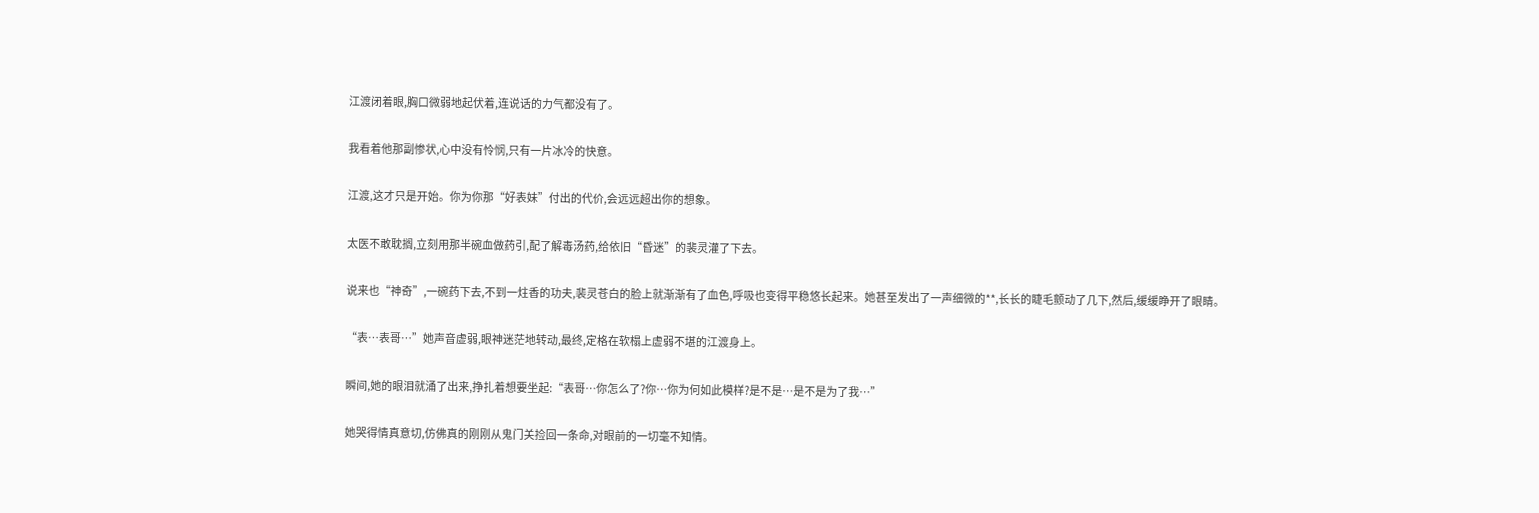江渡闭着眼,胸口微弱地起伏着,连说话的力气都没有了。

我看着他那副惨状,心中没有怜悯,只有一片冰冷的快意。

江渡,这才只是开始。你为你那“好表妹”付出的代价,会远远超出你的想象。

太医不敢耽搁,立刻用那半碗血做药引,配了解毒汤药,给依旧“昏迷”的裴灵灌了下去。

说来也“神奇”,一碗药下去,不到一炷香的功夫,裴灵苍白的脸上就渐渐有了血色,呼吸也变得平稳悠长起来。她甚至发出了一声细微的**,长长的睫毛颤动了几下,然后,缓缓睁开了眼睛。

“表…表哥…”她声音虚弱,眼神迷茫地转动,最终,定格在软榻上虚弱不堪的江渡身上。

瞬间,她的眼泪就涌了出来,挣扎着想要坐起:“表哥…你怎么了?你…你为何如此模样?是不是…是不是为了我…”

她哭得情真意切,仿佛真的刚刚从鬼门关捡回一条命,对眼前的一切毫不知情。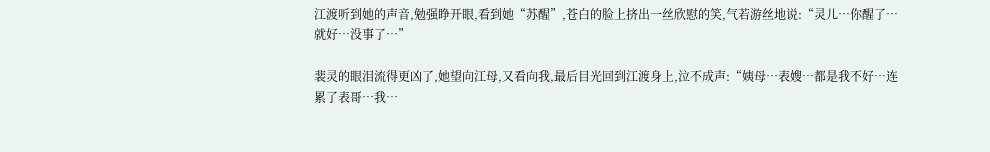江渡听到她的声音,勉强睁开眼,看到她“苏醒”,苍白的脸上挤出一丝欣慰的笑,气若游丝地说:“灵儿…你醒了…就好…没事了…”

裴灵的眼泪流得更凶了,她望向江母,又看向我,最后目光回到江渡身上,泣不成声:“姨母…表嫂…都是我不好…连累了表哥…我…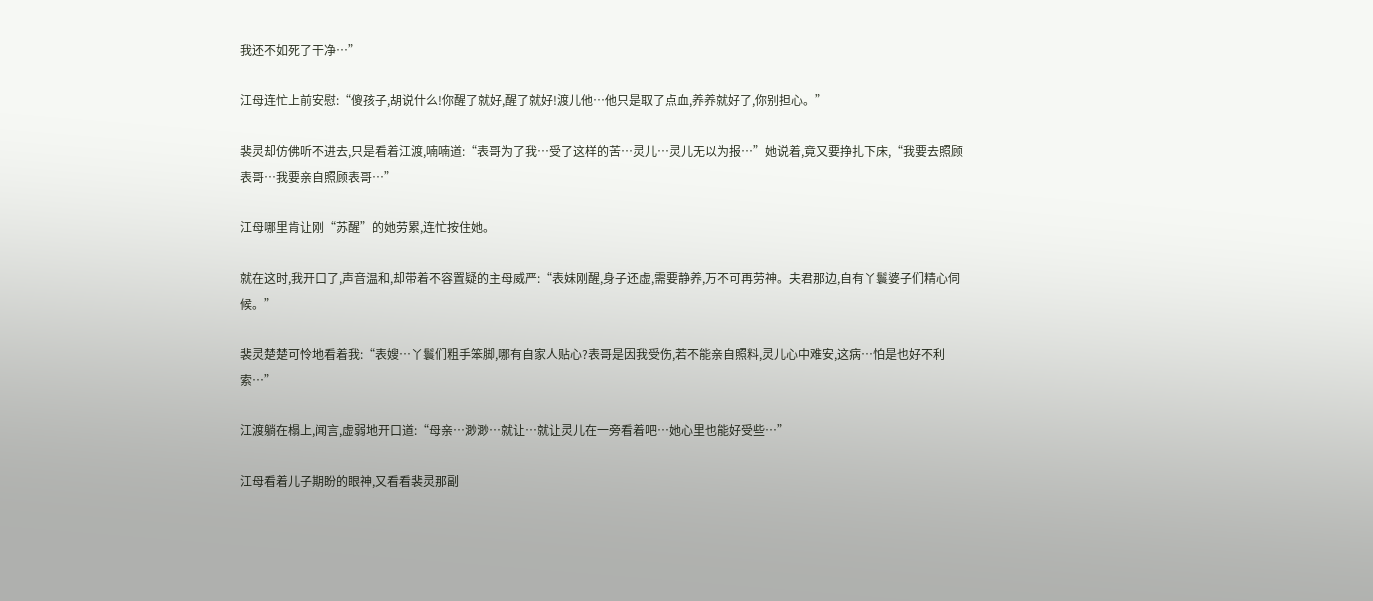我还不如死了干净…”

江母连忙上前安慰:“傻孩子,胡说什么!你醒了就好,醒了就好!渡儿他…他只是取了点血,养养就好了,你别担心。”

裴灵却仿佛听不进去,只是看着江渡,喃喃道:“表哥为了我…受了这样的苦…灵儿…灵儿无以为报…”她说着,竟又要挣扎下床,“我要去照顾表哥…我要亲自照顾表哥…”

江母哪里肯让刚“苏醒”的她劳累,连忙按住她。

就在这时,我开口了,声音温和,却带着不容置疑的主母威严:“表妹刚醒,身子还虚,需要静养,万不可再劳神。夫君那边,自有丫鬟婆子们精心伺候。”

裴灵楚楚可怜地看着我:“表嫂…丫鬟们粗手笨脚,哪有自家人贴心?表哥是因我受伤,若不能亲自照料,灵儿心中难安,这病…怕是也好不利索…”

江渡躺在榻上,闻言,虚弱地开口道:“母亲…渺渺…就让…就让灵儿在一旁看着吧…她心里也能好受些…”

江母看着儿子期盼的眼神,又看看裴灵那副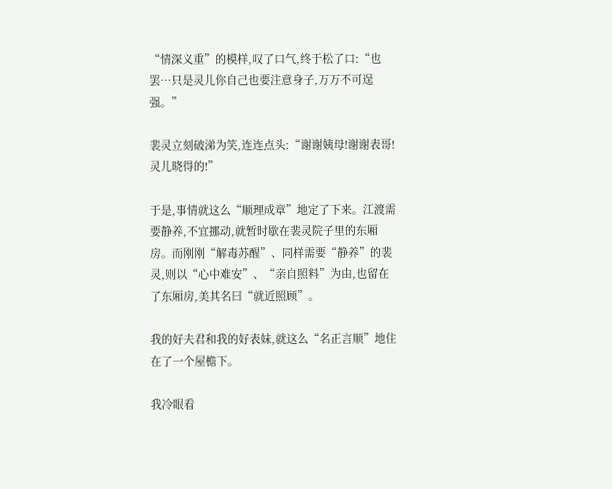“情深义重”的模样,叹了口气,终于松了口:“也罢…只是灵儿你自己也要注意身子,万万不可逞强。”

裴灵立刻破涕为笑,连连点头:“谢谢姨母!谢谢表哥!灵儿晓得的!”

于是,事情就这么“顺理成章”地定了下来。江渡需要静养,不宜挪动,就暂时歇在裴灵院子里的东厢房。而刚刚“解毒苏醒”、同样需要“静养”的裴灵,则以“心中难安”、“亲自照料”为由,也留在了东厢房,美其名曰“就近照顾”。

我的好夫君和我的好表妹,就这么“名正言顺”地住在了一个屋檐下。

我冷眼看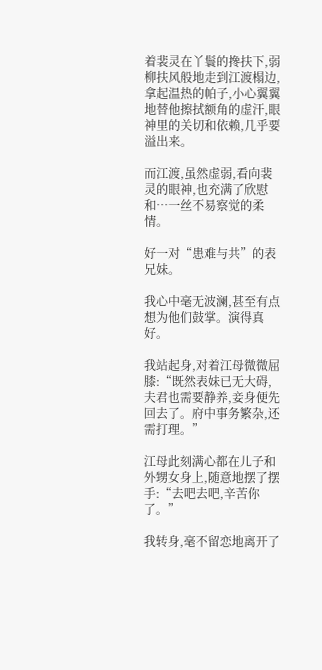着裴灵在丫鬟的搀扶下,弱柳扶风般地走到江渡榻边,拿起温热的帕子,小心翼翼地替他擦拭额角的虚汗,眼神里的关切和依赖,几乎要溢出来。

而江渡,虽然虚弱,看向裴灵的眼神,也充满了欣慰和…一丝不易察觉的柔情。

好一对“患难与共”的表兄妹。

我心中毫无波澜,甚至有点想为他们鼓掌。演得真好。

我站起身,对着江母微微屈膝:“既然表妹已无大碍,夫君也需要静养,妾身便先回去了。府中事务繁杂,还需打理。”

江母此刻满心都在儿子和外甥女身上,随意地摆了摆手:“去吧去吧,辛苦你了。”

我转身,毫不留恋地离开了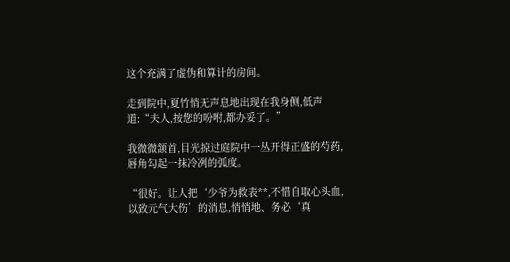这个充满了虚伪和算计的房间。

走到院中,夏竹悄无声息地出现在我身侧,低声道:“夫人,按您的吩咐,都办妥了。”

我微微颔首,目光掠过庭院中一丛开得正盛的芍药,唇角勾起一抹冷冽的弧度。

“很好。让人把‘少爷为救表**,不惜自取心头血,以致元气大伤’的消息,悄悄地、务必‘真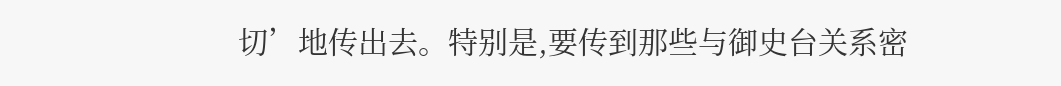切’地传出去。特别是,要传到那些与御史台关系密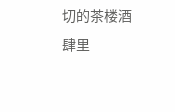切的茶楼酒肆里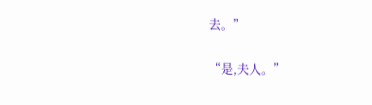去。”

“是,夫人。”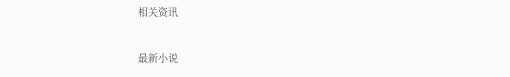相关资讯

最新小说